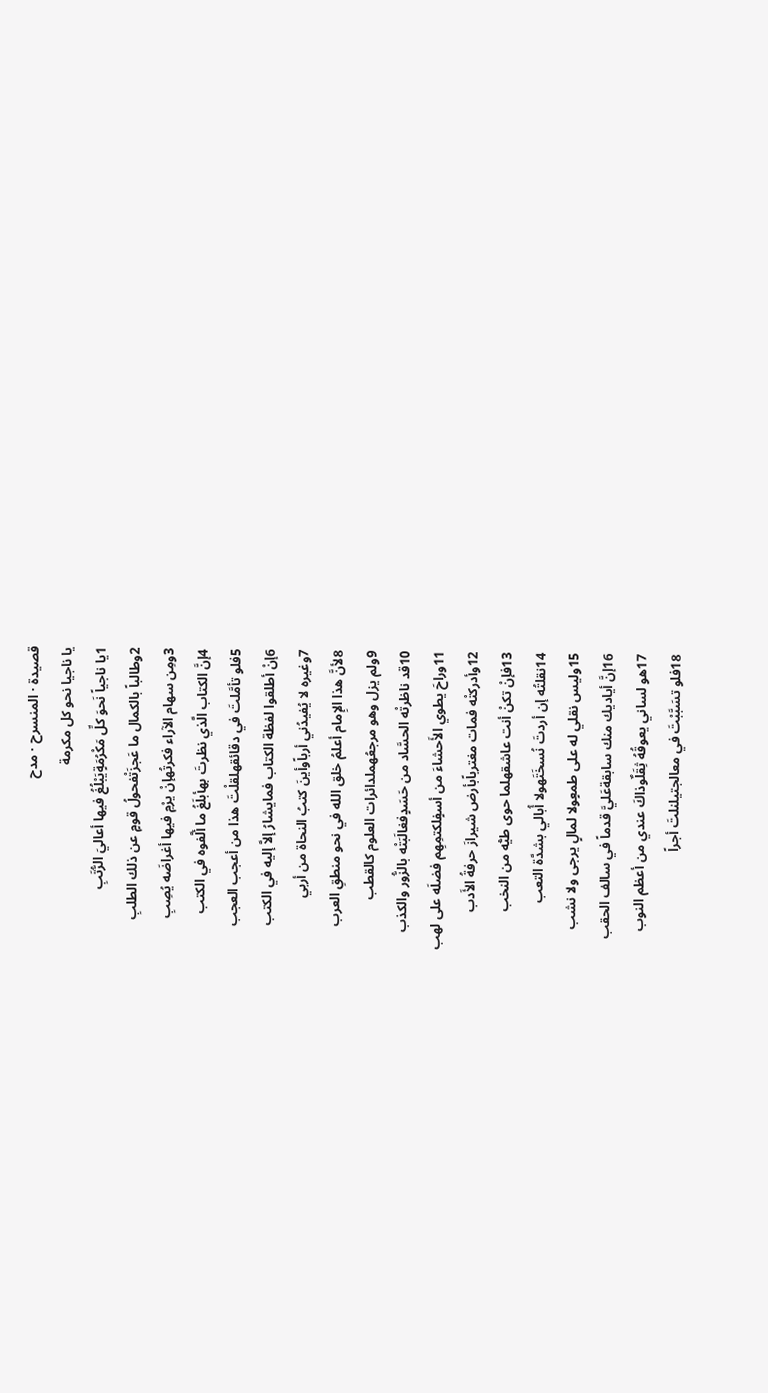قصيدة · المنسرح · مدح
يا ناجيا نحو كل مكرمة
1يا ناجياً نَحوَ كلِّ مَكْرُمَةٍيَبْلُغُ فيها أعاليَ الرُّتَبِ
2وطالباً بالكمال ما عَجزَتْفحولُ قومٍ عن ذلك الطلبِ
3ومِن سهام الآراء فكرتُهإنْ يرْمِ فيها أغراضَه يُصِبِ
4إنَّ الكتاب الَّذي نظرتَ بهأبلَغُ ما ألَّفوه في الكتب
5فلو تأمَّلتَ في دقائقهلقلْتَ هذا من أعجب العجب
6إنْ أطلقوا لفظة الكتاب فمايشارُ إلاَّ إليه في الكتب
7وغيره لا يُفيدُني أرباًوأينَ كتبُ النحاة من أربي
8لأنَّ هذا الإِمام أعلمُ خلق الله في نحو منطقِ العرب
9ولم يزل وهو مرجعُهملدائرات العلوم كالقطب
10قد ناظرتْه الحسَّاد من حَسَدٍفغالَبَتْه بالزُّور والكذب
11وراحَ يطوي الأَحشاءَ من أسفٍلكتمِهِم فضلَه على لهب
12وأدركتْه فمات مغترباًبأرض شيرازَ حرفةُ الأَدب
13فإنْ تكنْ أنت عاشقهلما حوى طيُّه من النخب
14نقلتُه إن أردتَ نُسخَتَهولا أُبالي بشدَّة التعب
15وليس نقلي له على طمعٍولا لمالٍ يرجى ولا نشب
16إنَّ أياديك منك سابقةعَليَّ قدماً في سالف الحقب
17هو لساني يعوقُهُ ثِقَلٌوذاكَ عندي من أعظم النوب
18فلو تسَبَّبْتَ في معالجتيلنلتَ أجراً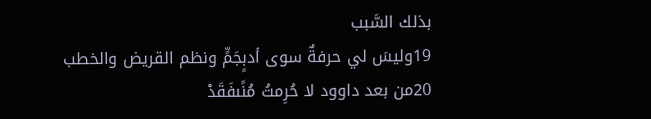بذلك السَّبب
19وليسَ لي حرفةٌ سوى أدبٍجَمٍّ ونظم القريض والخطب
20من بعد داوود لا حُرِمتُ مُنًىفَقَدْ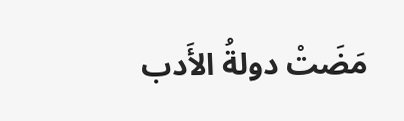مَضَتْ دولةُ الأَدب